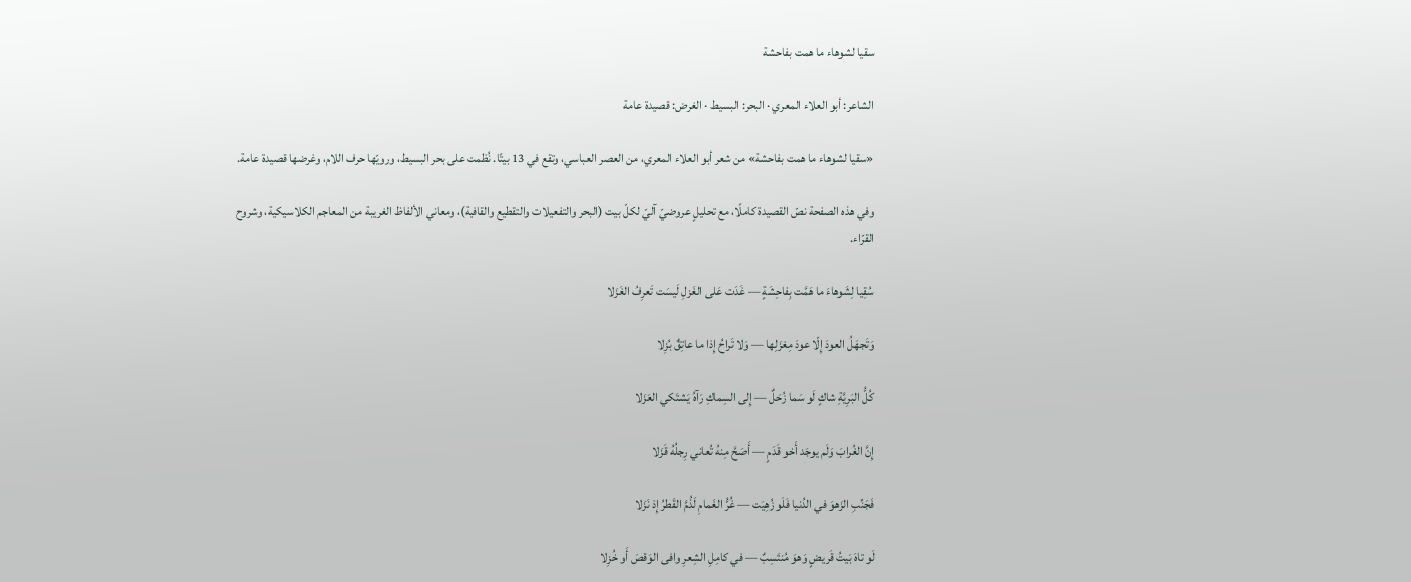سقيا لشوهاء ما همت بفاحشة

الشاعر: أبو العلاء المعري · البحر: البسيط · الغرض: قصيدة عامة

«سقيا لشوهاء ما همت بفاحشة» من شعر أبو العلاء المعري، من العصر العباسي، وتقع في 13 بيتًا. نُظمت على بحر البسيط، ورويّها حرف اللام، وغرضها قصيدة عامة.

وفي هذه الصفحة نصّ القصيدة كاملًا، مع تحليلٍ عروضيّ آليّ لكلّ بيت (البحر والتفعيلات والتقطيع والقافية)، ومعاني الألفاظ الغريبة من المعاجم الكلاسيكية، وشروح القرّاء.

سُقِيا لِشَوهاءَ ما هَمَّت بِفاحِشَةٍ — غَدَت عَلى الغَزلِ لَيسَت تَعرِفُ الغَزَلا

وَتَجهَلُ العودَ إِلّا عودَ مِغزَلِها — وَلا تَراحُ إِذا ما عاتِقٌ بُزِلا

كُلُّ البَرِيَّةِ شاكٍ لَو سَما زُحَلٌ — إِلى السِماكِ رَآهُ يَشتَكي العَزَلا

إِنَّ الغُرابَ وَلَم يوجَد أَخو قَدَمٍ — أَصَحَّ مِنهُ تُعاني رِجلُهُ قَزَلا

فَجَنِّبِ الزَهوَ في الدُنيا فَلَو زُهِيَت — غُرُّ الغَمامِ لَذُمَّ القَطرُ إِذ نَزَلا

لَو تاهَ بَيتُ قَريضٍ وَهوَ مُنتَسِبٌ — في كامِلِ الشِعرِ وافى الوَقصَ أَو خُزِلا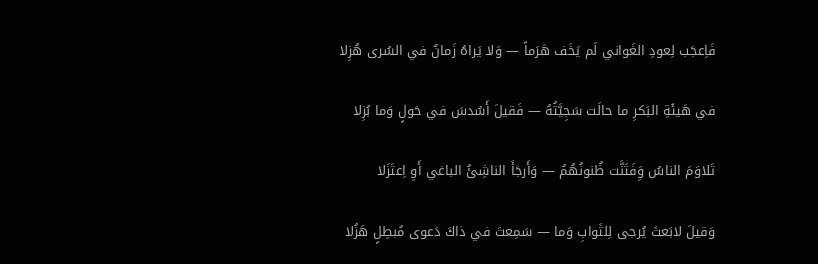فَاِعجَب لِعودِ الغَواني لَم يَخَف هَرَماً — وَلا يَراهُ زَمانٌ في السُرى هُزِلا

في هَيئَةِ البَكرِ ما حالَت سَجِيَّتُهُ — فَقيلَ أَسُدسَ في حَولٍ وَما بُزِلا

تَلاوَمَ الناسُ وَِفَتَنَّت ظُنونُهُمُ — وَأَرجَأَ الناشِئُ الباغي أَوِ اِعتَزَلا

وَقيلَ لابَعثَ يُرجى لِلثَوابِ وَما — سَمِعتَ في ذاكَ دَعوى مُبطِلٍ هَزُلا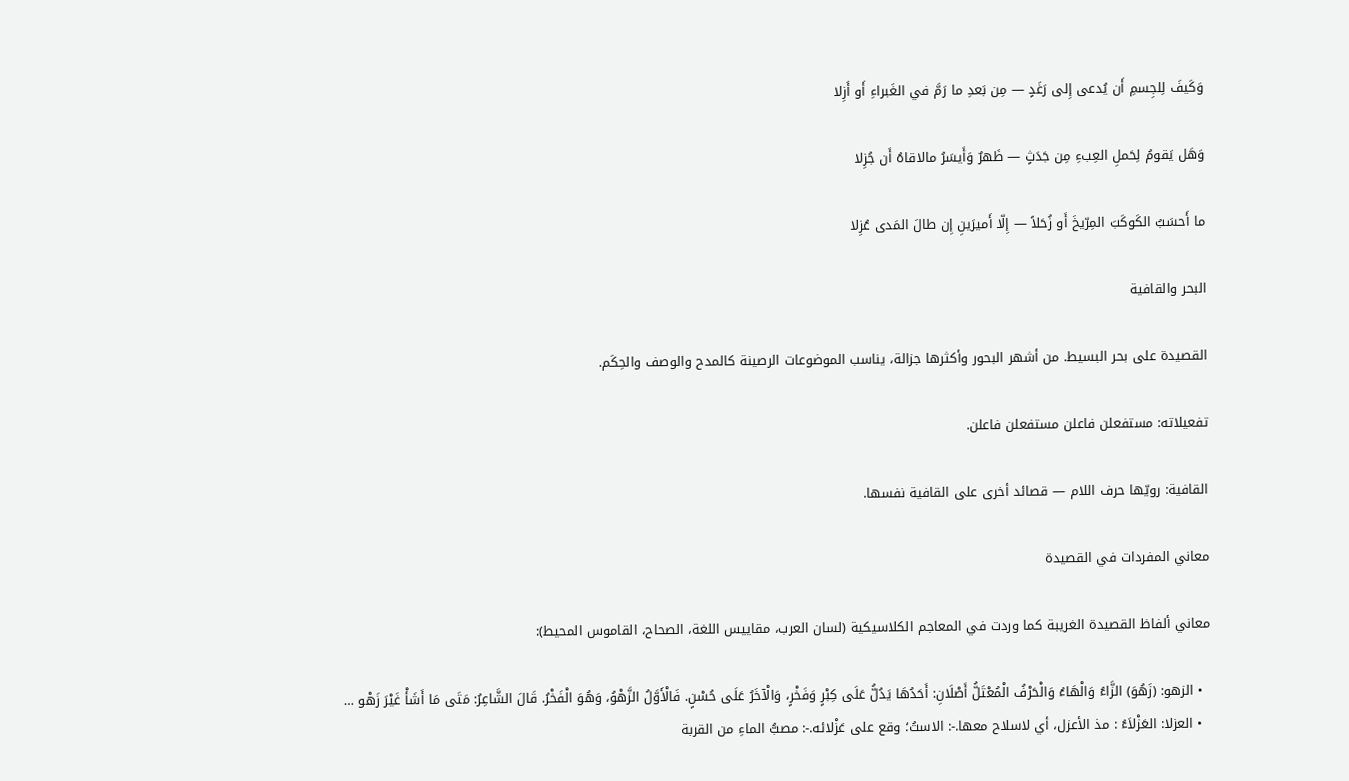وَكَيفَ لِلجِسمِ أَن يُدعى إِلى رَغَدٍ — مِن بَعدِ ما رَمَّ في الغَبراءِ أَو أَزِلا

وَهَل يَقومُ لِحَملِ العِبءِ مِن جَدَثٍ — ظَهرٌ وَأَيسَرُ مالاقاهُ أَن جُزِلا

ما أَحسَبُ الكَوكَبَ المِرّيخَ أَو زُحَلاً — إِلّا أَميرَينِ إِن طالَ المَدى عُزِلا

البحر والقافية

القصيدة على بحر البسيط. من أشهر البحور وأكثرها جزالة، يناسب الموضوعات الرصينة كالمدح والوصف والحِكَم.

تفعيلاته: مستفعلن فاعلن مستفعلن فاعلن.

القافية: رويّها حرف اللام — قصائد أخرى على القافية نفسها.

معاني المفردات في القصيدة

معاني ألفاظ القصيدة الغريبة كما وردت في المعاجم الكلاسيكية (لسان العرب، مقاييس اللغة، الصحاح، القاموس المحيط):

  • الزهو: (زَهُوَ) الزَّاءُ وَالْهَاءُ وَالْحَرْفُ الْمُعْتَلُّ أَصْلَانِ: أَحَدُهَا يَدُلُّ عَلَى كِبْرٍ وَفَخْرٍ، وَالْآخَرُ عَلَى حُسْنٍ. فَالْأَوَّلُ الزَّهْوُ، وَهُوَ الْفَخْرُ. قَالَ الشَّاعِرُ: مَتَى مَا أَشَأْ غَيْرَ زَهْو …
  • العزلا: العَزْلاَءُ : مذ الأعزل، أي لاسلاح معها.-: الاستُ؛ وقع على عَزْلائه.-: مصبُّ الماءِ من القربة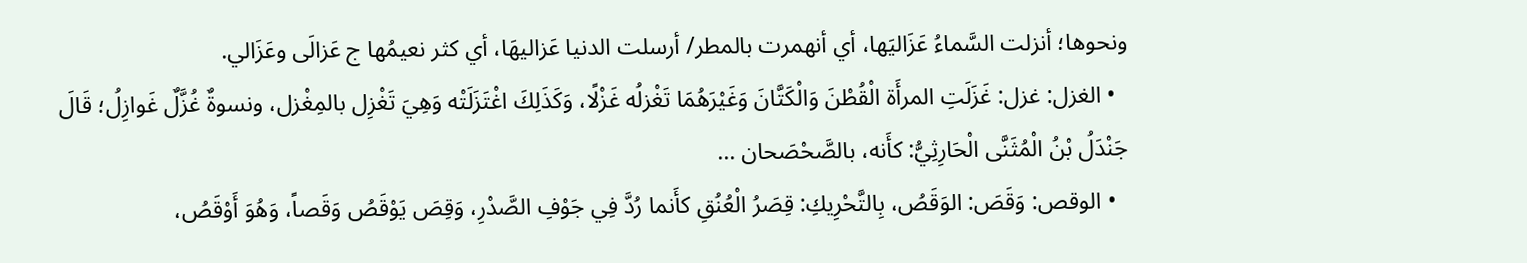ونحوها؛ أنزلت السَّماءُ عَزَاليَها، أي أنهمرت بالمطر/ أرسلت الدنيا عَزاليهَا، أي كثر نعيمُها ج عَزالَى وعَزَالي.
  • الغزل: غزل: غَزَلَتِ المرأَة الْقُطْنَ وَالْكَتَّانَ وَغَيْرَهُمَا تَغْزلُه غَزْلًا، وَكَذَلِكَ اغْتَزَلَتْه وَهِيَ تَغْزِل بالمِغْزل، ونسوةٌ غُزَّلٌ غَوازِلُ؛ قَالَ جَنْدَلُ بْنُ الْمُثَنَّى الْحَارِثِيُّ: كأَنه، بالصَّحْصَحان …
  • الوقص: وَقَصَ: الوَقَصُ، بِالتَّحْرِيكِ: قِصَرُ الْعُنُقِ كأَنما رُدَّ فِي جَوْفِ الصَّدْرِ، وَقِصَ يَوْقَصُ وَقَصاً، وَهُوَ أَوْقَصُ،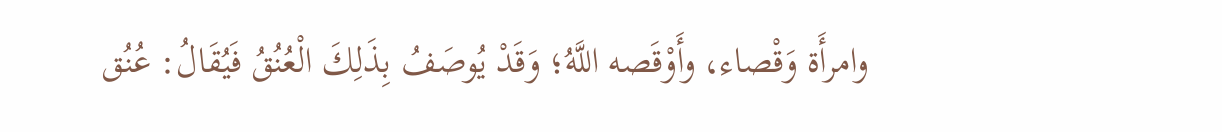وامرأَة وَقْصاء، وأَوْقَصه اللَّهُ؛ وَقَدْ يُوصَفُ بِذَلِكَ الْعُنُقُ فَيُقَالُ: عُنُق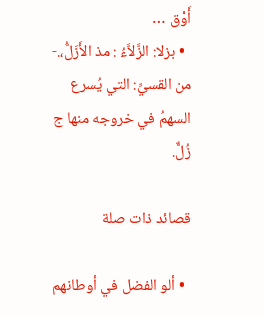أَوْق …
  • بزلا: الزَّلاَّءُ : مذ الأَزَلُّ،.- من القسيِّ: التي يُسرع السهمُ في خروجه منها ج زُلٌّ.

قصائد ذات صلة

  • ألو الفضل في أوطانهم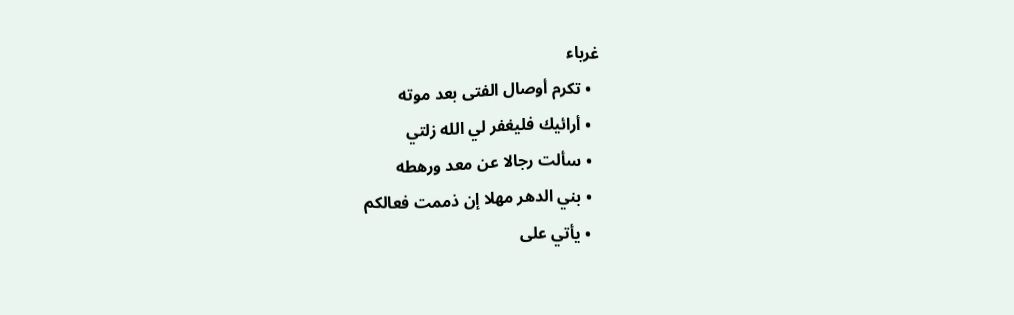غرباء
  • تكرم أوصال الفتى بعد موته
  • أرائيك فليغفر لي الله زلتي
  • سألت رجالا عن معد ورهطه
  • بني الدهر مهلا إن ذممت فعالكم
  • يأتي على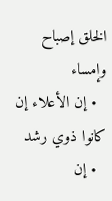الخلق إصباح وإمساء
  • إن الأعلاء إن كانوا ذوي رشد
  • إن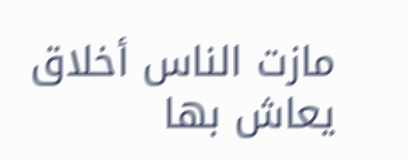مازت الناس أخلاق يعاش بها